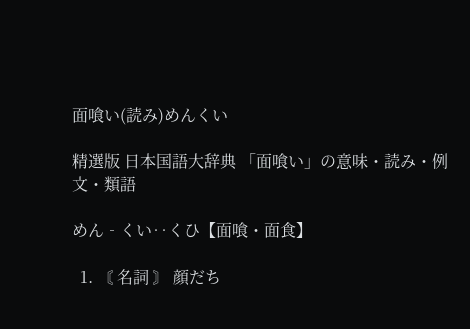面喰い(読み)めんくい

精選版 日本国語大辞典 「面喰い」の意味・読み・例文・類語

めん‐くい‥くひ【面喰・面食】

  1. 〘 名詞 〙 顔だち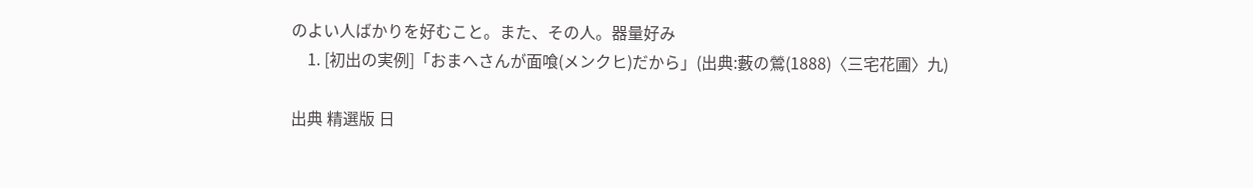のよい人ばかりを好むこと。また、その人。器量好み
    1. [初出の実例]「おまへさんが面喰(メンクヒ)だから」(出典:藪の鶯(1888)〈三宅花圃〉九)

出典 精選版 日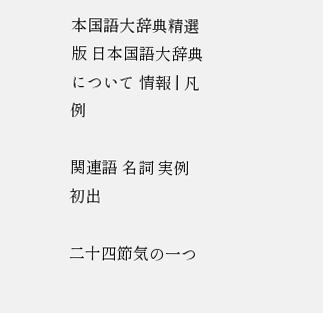本国語大辞典精選版 日本国語大辞典について 情報 | 凡例

関連語 名詞 実例 初出

二十四節気の一つ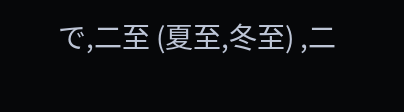で,二至 (夏至,冬至) ,二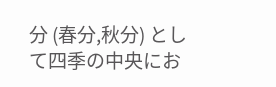分 (春分,秋分) として四季の中央にお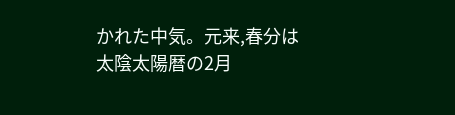かれた中気。元来,春分は太陰太陽暦の2月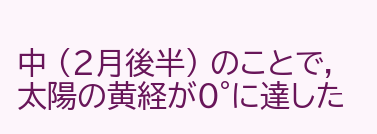中 (2月後半) のことで,太陽の黄経が0°に達した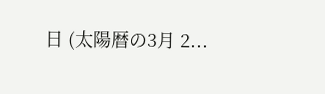日 (太陽暦の3月 2...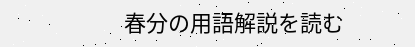春分の用語解説を読む